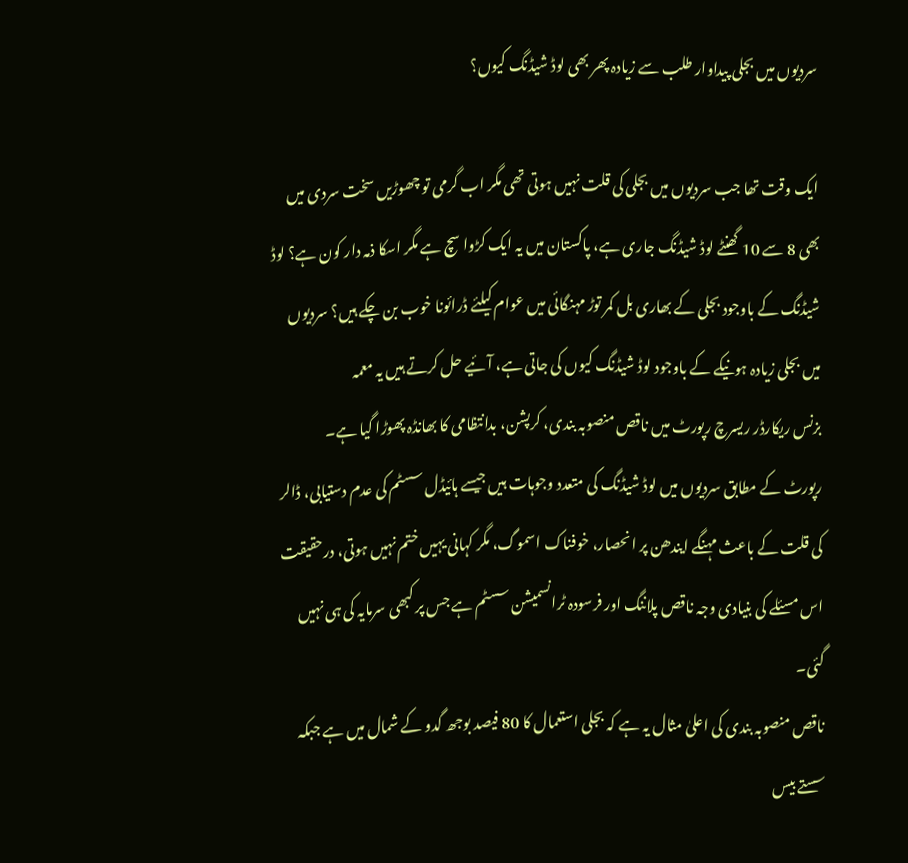سردیوں میں بجلی پیداوار طلب سے زیادہ پھر بھی لوڈ شیڈنگ کیوں؟

ایک وقت تھا جب سردیوں میں بجلی کی قلت نہیں ہوتی تھی مگر اب گرمی تو چھوڑیں سخت سردی میں بھی 8 سے 10 گھنٹے لوڈ شیڈنگ جاری ہے، پاکستان میں یہ ایک کڑوا سچ ہے مگر اسکا ذمہ دار کون ہے؟ لوڈ شیڈنگ کے باوجود بجلی کے بھاری بل کمر توڑ مہنگائی میں عوام کیلئے ڈرائونا خوب بن چکے ہیں؟ سردیوں میں بجلی زیادہ ہونیکے کے باوجود لوڈ شیڈنگ کیوں کی جاتی ہے، آئیے حل کرتے ہیں یہ معمہ
بزنس ریکارڈر ریسرچ رپورٹ میں ناقص منصوبہ بندی، کرپشن، بدانتظامی کا بھانڈہ پھوڑا گیا ہے۔
رپورٹ کے مطابق سردیوں میں لوڈ شیڈنگ کی متعدد وجوہات ہیں جیسے ہائیڈل سسٹم کی عدم دستیابی، ڈالر کی قلت کے باعث مہنگے ایندھن پر انحصار، خوفناک اسموگ، مگر کہانی یہیں ختم نہیں ہوتی، درحقیقت اس مسئلے کی بنیادی وجہ ناقص پلاننگ اور فرسودہ ٹرانسمیشن سسٹم ہے جس پر کبھی سرمایہ کی ہی نہیں گئی۔
ناقص منصوبہ بندی کی اعلیٰ مثال یہ ہے کہ بجلی استعمال کا 80 فیصد بوجھ گدو کے شمال میں ہے جبکہ سستے بیس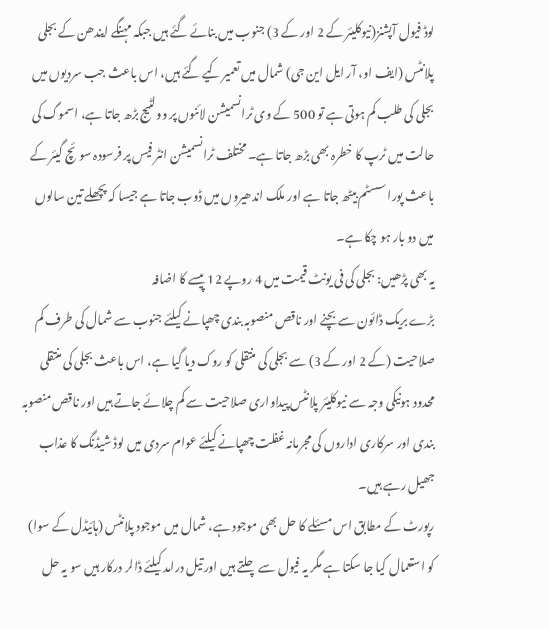لوڈ فیول آپشنز(نیوکلیئر کے 2 اور کے 3) جنوب میں بنائے گئے ہیں جبکہ مہنگے ایندھن کے بجلی پلانٹس (ایف او، آر ایل این جی) شمال میں تعمیر کیے گئے ہیں، اس باعث جب سردیوں میں بجلی کی طلب کم ہوتی ہے تو 500 کے وی ٹرانسمیشن لائنوں پر وولٹیج بڑھ جاتا ہے، اسموگ کی حالت میں ٹرپ کا خطرہ بھی بڑھ جاتا ہے۔ مختلف ٹرانسمیشن انٹر فیس پر فرسودہ سوئچ گیئر کے باعث پورا سسٹم بیٹھ جاتا ہے اور ملک اندھیروں میں ڈوب جاتا ہے جیسا کہ پچھلے تین سالوں میں دو بار ہو چکا ہے۔
یہ بھی پڑھیں: بجلی کی فی یونٹ قیمت میں 4 روپے 12 پیسے کا اضافہ
بڑے بریک ڈائون سے بچنے اور ناقص منصوبہ بندی چھپانے کیلئے جنوب سے شمال کی طرف کم صلاحیت (کے 2 اور کے 3) سے بجلی کی منتقلی کو روک دیا گیا ہے، اس باعث بجلی کی منتقلی محدود ہونیکی وجہ سے نیوکلیئر پلانٹس پیداواری صلاحیت سے کم چلائے جاتے ہیں اور ناقص منصوبہ بندی اور سرکاری اداروں کی مجرمانہ غفلت چھپانے کیلئے عوام سردی میں لوڈ شیڈنگ کا عذاب جھیل رہے ہیں۔
رپورٹ کے مطابق اس مسئلے کا حل بھی موجود ہے، شمال میں موجود پلانٹس (ہائیڈل کے سوا) کو استعمال کیا جا سکتا ہے مگر یہ فیول سے چلتے ہیں اور تیل درامد کیلئے ڈالر درکار ہیں سو یہ حل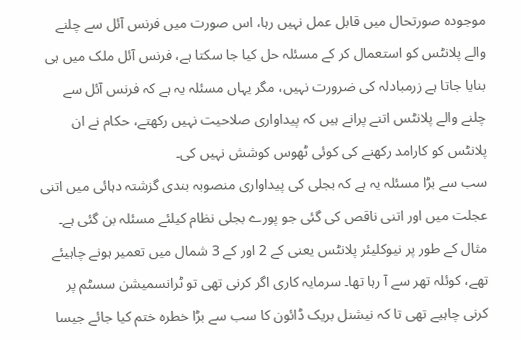موجودہ صورتحال میں قابل عمل نہیں رہا، اس صورت میں فرنس آئل سے چلنے والے پلانٹس کو استعمال کر کے مسئلہ حل کیا جا سکتا ہے، فرنس آئل ملک میں ہی بنایا جاتا ہے زرمبادلہ کی ضرورت نہیں، مگر یہاں مسئلہ یہ ہے کہ فرنس آئل سے چلنے والے پلانٹس اتنے پرانے ہیں کہ پیداواری صلاحیت نہیں رکھتے، حکام نے ان پلانٹس کو کارامد رکھنے کی کوئی ٹھوس کوشش نہیں کی۔
سب سے بڑا مسئلہ یہ ہے کہ بجلی کی پیداواری منصوبہ بندی گزشتہ دہائی میں اتنی عجلت میں اور اتنی ناقص کی گئی جو پورے بجلی نظام کیلئے مسئلہ بن گئی ہے۔ مثال کے طور پر نیوکلیئر پلانٹس یعنی کے 2 اور کے 3 شمال میں تعمیر ہونے چاہیئے تھے، کوئلہ تھر سے آ رہا تھا۔ سرمایہ کاری اگر کرنی تھی تو ٹرانسمیشن سسٹم پر کرنی چاہیے تھی تا کہ نیشنل بریک ڈائون کا سب سے بڑا خطرہ ختم کیا جائے جیسا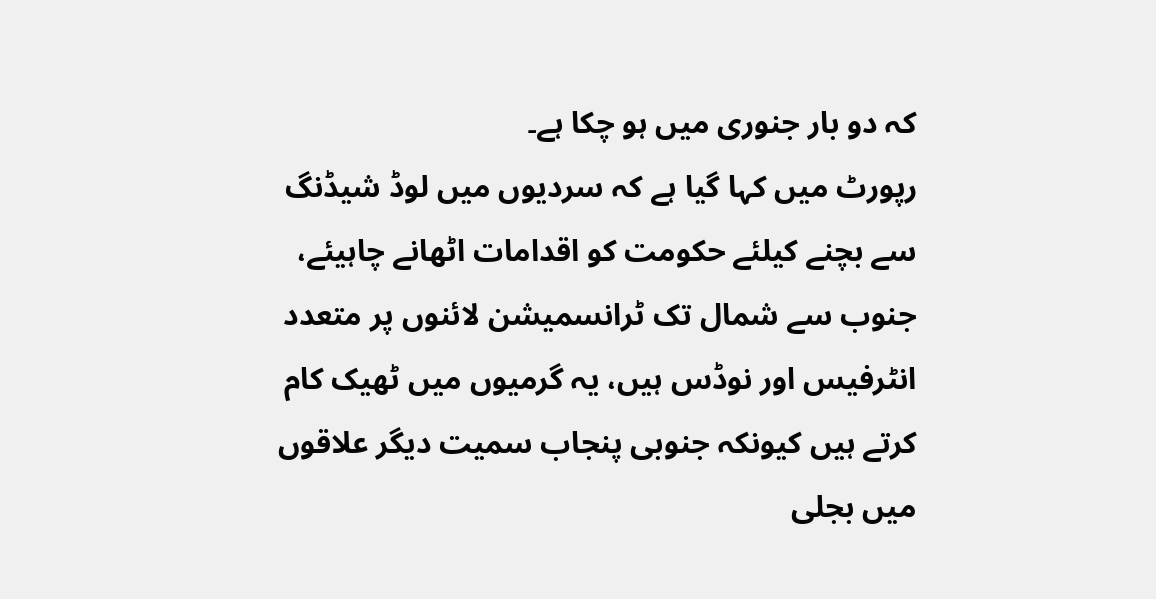کہ دو بار جنوری میں ہو چکا ہے۔
رپورٹ میں کہا گیا ہے کہ سردیوں میں لوڈ شیڈنگ سے بچنے کیلئے حکومت کو اقدامات اٹھانے چاہیئے، جنوب سے شمال تک ٹرانسمیشن لائنوں پر متعدد انٹرفیس اور نوڈس ہیں، یہ گرمیوں میں ٹھیک کام کرتے ہیں کیونکہ جنوبی پنجاب سمیت دیگر علاقوں میں بجلی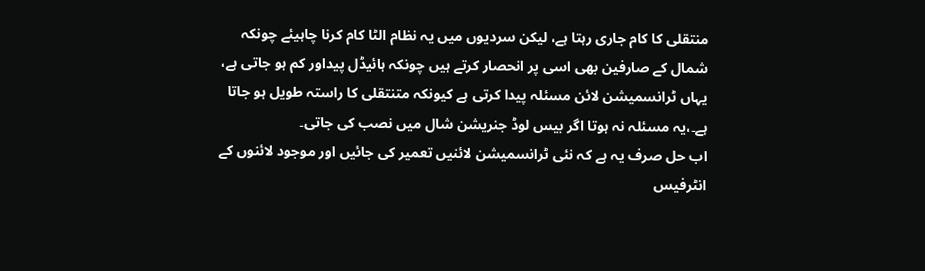منتقلی کا کام جاری رہتا ہے، لیکن سردیوں میں یہ نظام الٹا کام کرنا چاہیئے چونکہ شمال کے صارفین بھی اسی پر انحصار کرتے ہیں چونکہ ہائیڈل پیداور کم ہو جاتی ہے، یہاں ٹرانسمیشن لائن مسئلہ پیدا کرتی ہے کیونکہ متنتقلی کا راستہ طویل ہو جاتا ہے۔،یہ مسئلہ نہ ہوتا اگر بیس لوڈ جنریشن شال میں نصب کی جاتی۔
اب حل صرف یہ ہے کہ نئی ٹرانسمیشن لائنیں تعمیر کی جائیں اور موجود لائنوں کے انٹرفیس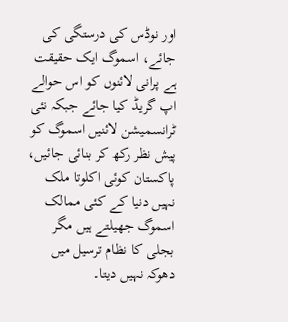اور نوڈس کی درستگی کی جائے، اسموگ ایک حقیقت ہے پرانی لائنوں کو اس حوالے اپ گریڈ کیا جائے جبکہ نئی ٹرانسمیشن لائنیں اسموگ کو پیش نظر رکھ کر بنائی جائیں، پاکستان کوئی اکلوتا ملک نہیں دنیا کے کئی ممالک اسموگ جھیلتے ہیں مگر بجلی کا نظام ترسیل میں دھوکہ نہیں دیتا۔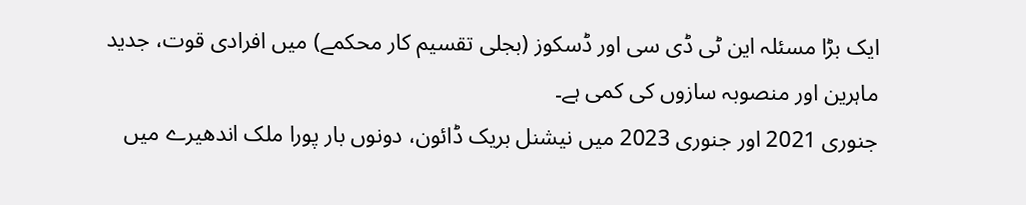ایک بڑا مسئلہ این ٹی ڈی سی اور ڈسکوز (بجلی تقسیم کار محکمے) میں افرادی قوت، جدید ماہرین اور منصوبہ سازوں کی کمی ہے۔
جنوری 2021 اور جنوری 2023 میں نیشنل بریک ڈائون، دونوں بار پورا ملک اندھیرے میں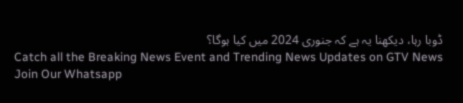ڈوبا رہا، دیکھنا یہ ہے کہ جنوری 2024 میں کیا ہوگا؟
Catch all the Breaking News Event and Trending News Updates on GTV News
Join Our Whatsapp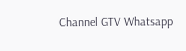Channel GTV Whatsapp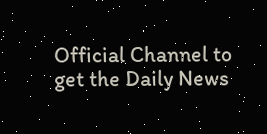Official Channel to get the Daily News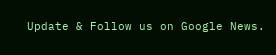Update & Follow us on Google News.